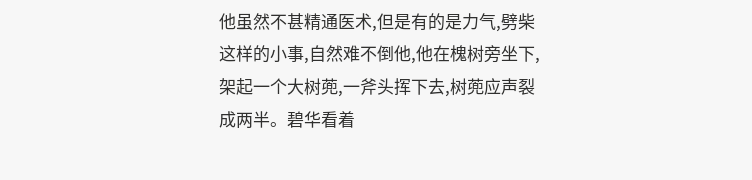他虽然不甚精通医术,但是有的是力气,劈柴这样的小事,自然难不倒他,他在槐树旁坐下,架起一个大树蔸,一斧头挥下去,树蔸应声裂成两半。碧华看着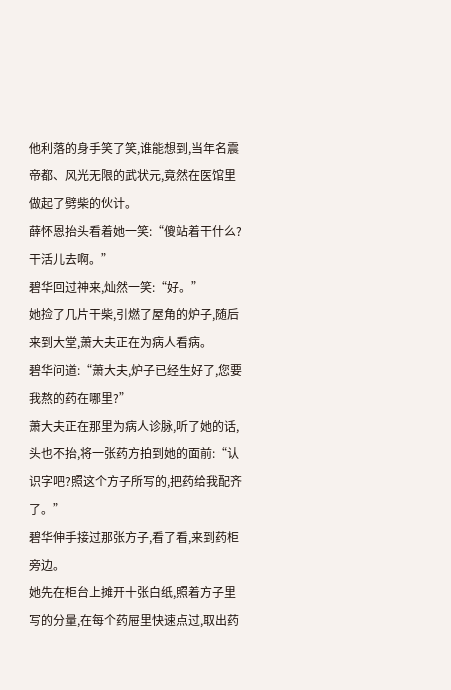他利落的身手笑了笑,谁能想到,当年名震帝都、风光无限的武状元,竟然在医馆里做起了劈柴的伙计。
薛怀恩抬头看着她一笑:“傻站着干什么?干活儿去啊。”
碧华回过神来,灿然一笑:“好。”
她捡了几片干柴,引燃了屋角的炉子,随后来到大堂,萧大夫正在为病人看病。
碧华问道:“萧大夫,炉子已经生好了,您要我熬的药在哪里?”
萧大夫正在那里为病人诊脉,听了她的话,头也不抬,将一张药方拍到她的面前:“认识字吧?照这个方子所写的,把药给我配齐了。”
碧华伸手接过那张方子,看了看,来到药柜旁边。
她先在柜台上摊开十张白纸,照着方子里写的分量,在每个药屉里快速点过,取出药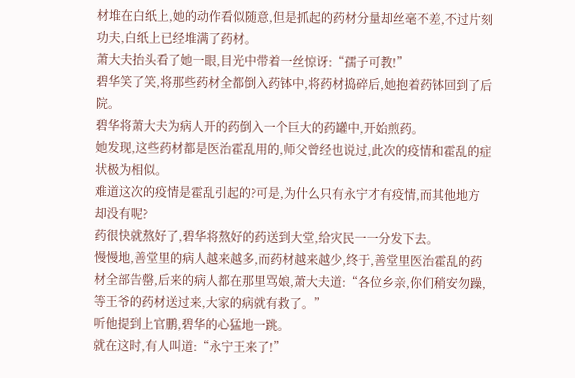材堆在白纸上,她的动作看似随意,但是抓起的药材分量却丝毫不差,不过片刻功夫,白纸上已经堆满了药材。
萧大夫抬头看了她一眼,目光中带着一丝惊讶:“孺子可教!”
碧华笑了笑,将那些药材全都倒入药钵中,将药材捣碎后,她抱着药钵回到了后院。
碧华将萧大夫为病人开的药倒入一个巨大的药罐中,开始煎药。
她发现,这些药材都是医治霍乱用的,师父曾经也说过,此次的疫情和霍乱的症状极为相似。
难道这次的疫情是霍乱引起的?可是,为什么只有永宁才有疫情,而其他地方却没有呢?
药很快就熬好了,碧华将熬好的药送到大堂,给灾民一一分发下去。
慢慢地,善堂里的病人越来越多,而药材越来越少,终于,善堂里医治霍乱的药材全部告罄,后来的病人都在那里骂娘,萧大夫道:“各位乡亲,你们稍安勿躁,等王爷的药材送过来,大家的病就有救了。”
听他提到上官鹏,碧华的心猛地一跳。
就在这时,有人叫道:“永宁王来了!”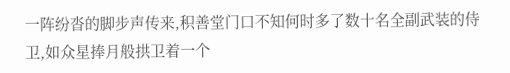一阵纷沓的脚步声传来,积善堂门口不知何时多了数十名全副武装的侍卫,如众星捧月般拱卫着一个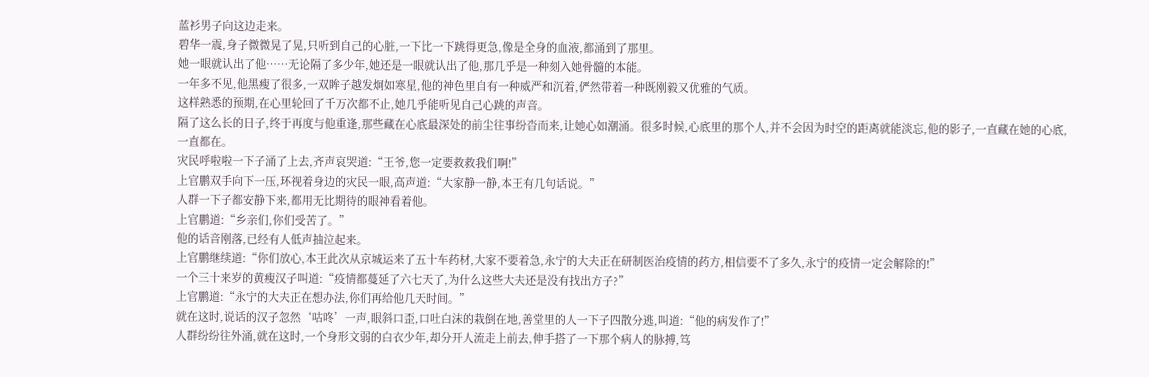蓝衫男子向这边走来。
碧华一震,身子微微晃了晃,只听到自己的心脏,一下比一下跳得更急,像是全身的血液,都涌到了那里。
她一眼就认出了他……无论隔了多少年,她还是一眼就认出了他,那几乎是一种刻入她骨髓的本能。
一年多不见,他黑瘦了很多,一双眸子越发炯如寒星,他的神色里自有一种威严和沉着,俨然带着一种既刚毅又优雅的气质。
这样熟悉的预期,在心里轮回了千万次都不止,她几乎能听见自己心跳的声音。
隔了这么长的日子,终于再度与他重逢,那些藏在心底最深处的前尘往事纷沓而来,让她心如潮涌。很多时候,心底里的那个人,并不会因为时空的距离就能淡忘,他的影子,一直藏在她的心底,一直都在。
灾民呼啦啦一下子涌了上去,齐声哀哭道:“王爷,您一定要救救我们啊!”
上官鹏双手向下一压,环视着身边的灾民一眼,高声道:“大家静一静,本王有几句话说。”
人群一下子都安静下来,都用无比期待的眼神看着他。
上官鹏道:“乡亲们,你们受苦了。”
他的话音刚落,已经有人低声抽泣起来。
上官鹏继续道:“你们放心,本王此次从京城运来了五十车药材,大家不要着急,永宁的大夫正在研制医治疫情的药方,相信要不了多久,永宁的疫情一定会解除的!”
一个三十来岁的黄瘦汉子叫道:“疫情都蔓延了六七天了,为什么这些大夫还是没有找出方子?”
上官鹏道:“永宁的大夫正在想办法,你们再给他几天时间。”
就在这时,说话的汉子忽然‘咕咚’一声,眼斜口歪,口吐白沫的栽倒在地,善堂里的人一下子四散分逃,叫道:“他的病发作了!”
人群纷纷往外涌,就在这时,一个身形文弱的白衣少年,却分开人流走上前去,伸手搭了一下那个病人的脉搏,笃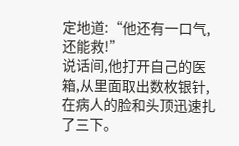定地道:“他还有一口气,还能救!”
说话间,他打开自己的医箱,从里面取出数枚银针,在病人的脸和头顶迅速扎了三下。